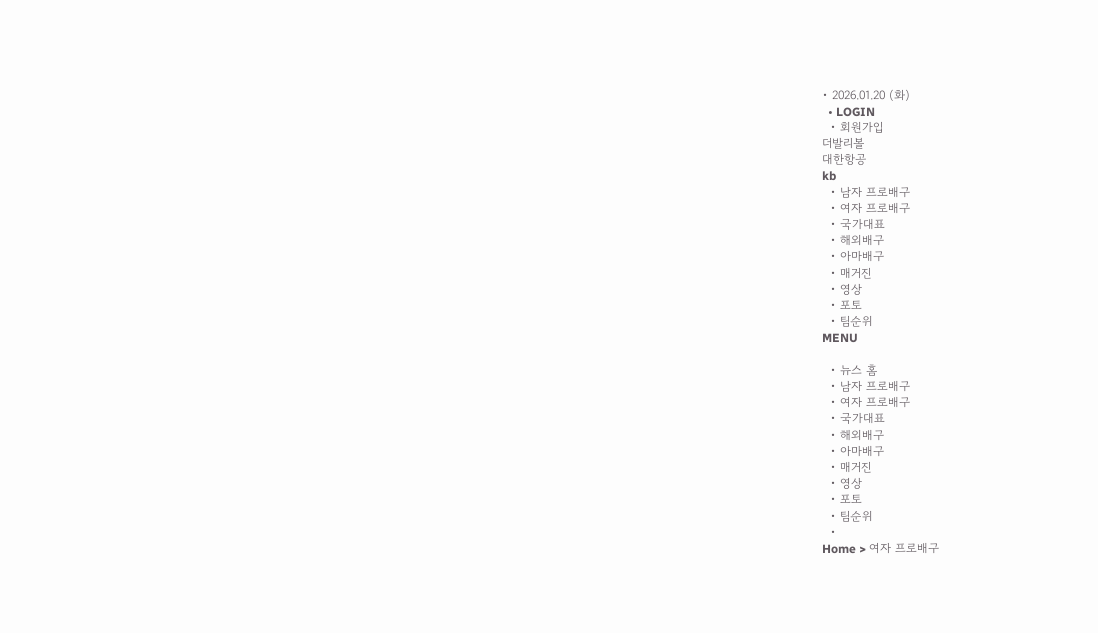• 2026.01.20 (화)
  • LOGIN
  • 회원가입
더발리볼
대한항공
kb
  • 남자 프로배구
  • 여자 프로배구
  • 국가대표
  • 해외배구
  • 아마배구
  • 매거진
  • 영상
  • 포토
  • 팀순위
MENU

  • 뉴스 홈
  • 남자 프로배구
  • 여자 프로배구
  • 국가대표
  • 해외배구
  • 아마배구
  • 매거진
  • 영상
  • 포토
  • 팀순위
  •
Home > 여자 프로배구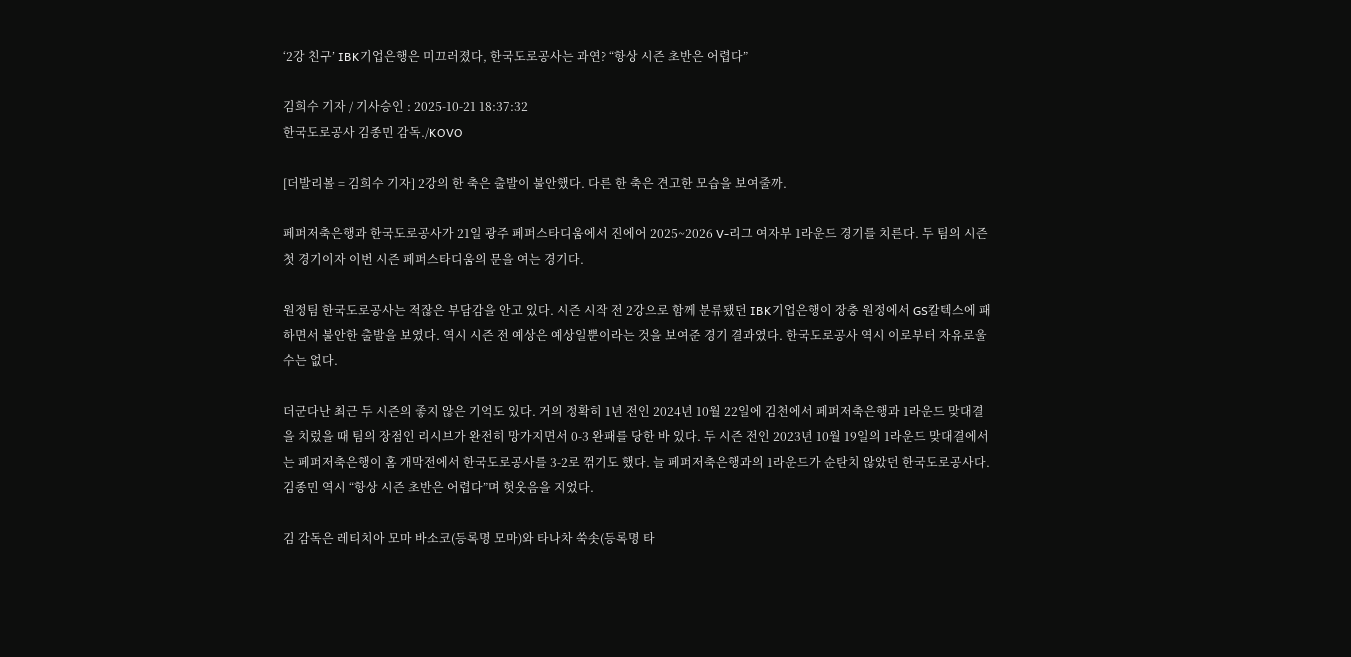‘2강 친구’ IBK기업은행은 미끄러졌다, 한국도로공사는 과연? “항상 시즌 초반은 어렵다”

김희수 기자 / 기사승인 : 2025-10-21 18:37:32
한국도로공사 김종민 감독./KOVO

[더발리볼 = 김희수 기자] 2강의 한 축은 출발이 불안했다. 다른 한 축은 견고한 모습을 보여줄까.

페퍼저축은행과 한국도로공사가 21일 광주 페퍼스타디움에서 진에어 2025~2026 V-리그 여자부 1라운드 경기를 치른다. 두 팀의 시즌 첫 경기이자 이번 시즌 페퍼스타디움의 문을 여는 경기다.

원정팀 한국도로공사는 적잖은 부담감을 안고 있다. 시즌 시작 전 2강으로 함께 분류됐던 IBK기업은행이 장충 원정에서 GS칼텍스에 패하면서 불안한 출발을 보였다. 역시 시즌 전 예상은 예상일뿐이라는 것을 보여준 경기 결과였다. 한국도로공사 역시 이로부터 자유로울 수는 없다.

더군다난 최근 두 시즌의 좋지 않은 기억도 있다. 거의 정확히 1년 전인 2024년 10월 22일에 김천에서 페퍼저축은행과 1라운드 맞대결을 치렀을 때 팀의 장점인 리시브가 완전히 망가지면서 0-3 완패를 당한 바 있다. 두 시즌 전인 2023년 10월 19일의 1라운드 맞대결에서는 페퍼저축은행이 홈 개막전에서 한국도로공사를 3-2로 꺾기도 했다. 늘 페퍼저축은행과의 1라운드가 순탄치 않았던 한국도로공사다. 김종민 역시 “항상 시즌 초반은 어렵다”며 헛웃음을 지었다.

김 감독은 레티치아 모마 바소코(등록명 모마)와 타나차 쑥솟(등록명 타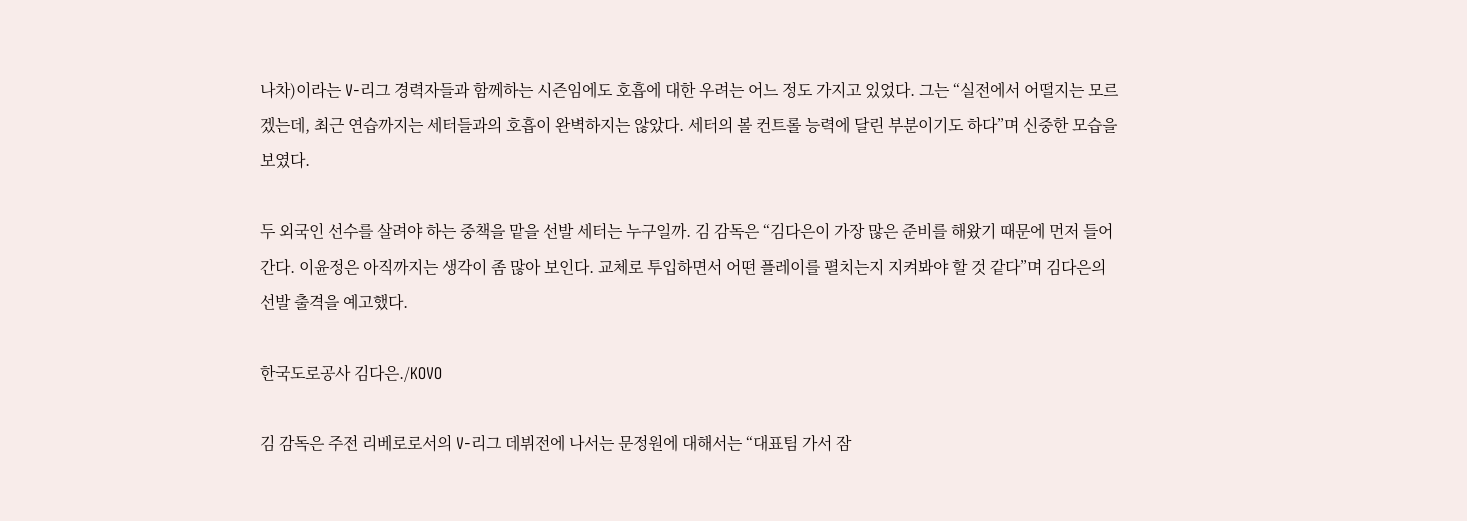나차)이라는 V-리그 경력자들과 함께하는 시즌임에도 호흡에 대한 우려는 어느 정도 가지고 있었다. 그는 “실전에서 어떨지는 모르겠는데, 최근 연습까지는 세터들과의 호흡이 완벽하지는 않았다. 세터의 볼 컨트롤 능력에 달린 부분이기도 하다”며 신중한 모습을 보였다.

두 외국인 선수를 살려야 하는 중책을 맡을 선발 세터는 누구일까. 김 감독은 “김다은이 가장 많은 준비를 해왔기 때문에 먼저 들어간다. 이윤정은 아직까지는 생각이 좀 많아 보인다. 교체로 투입하면서 어떤 플레이를 펼치는지 지켜봐야 할 것 같다”며 김다은의 선발 출격을 예고했다.

한국도로공사 김다은./KOVO

김 감독은 주전 리베로로서의 V-리그 데뷔전에 나서는 문정원에 대해서는 “대표팀 가서 잠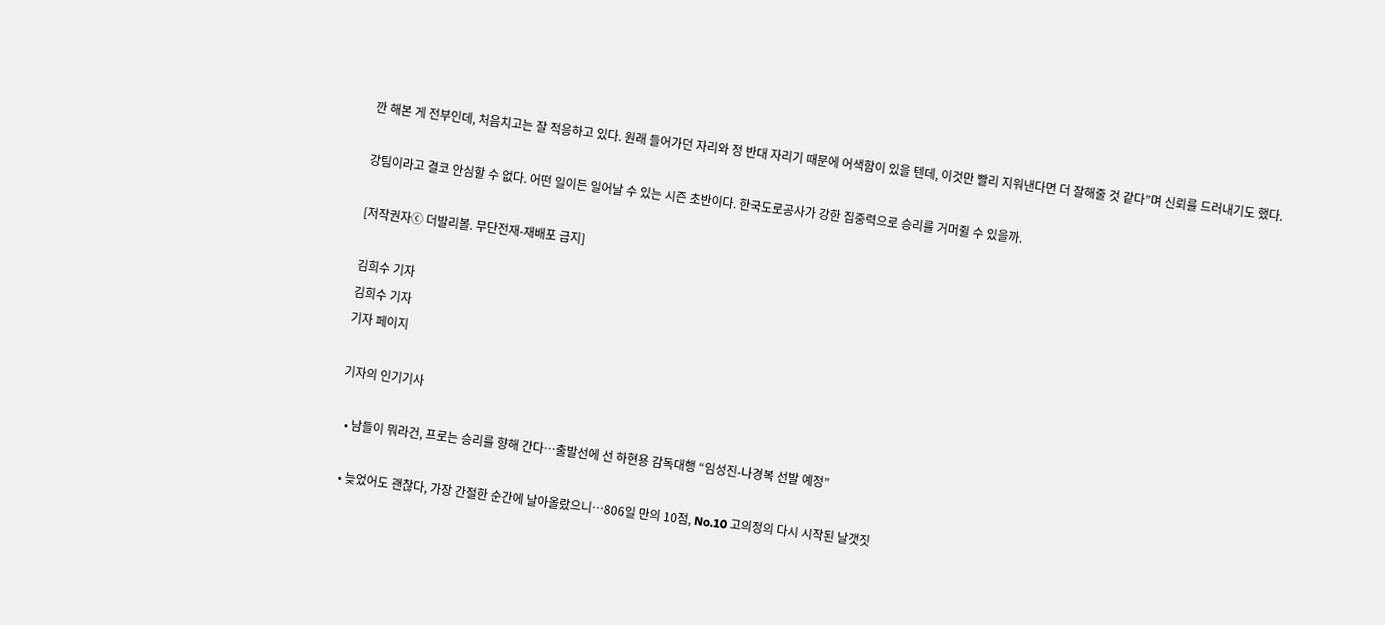깐 해본 게 전부인데, 처음치고는 잘 적응하고 있다. 원래 들어가던 자리와 정 반대 자리기 때문에 어색함이 있을 텐데, 이것만 빨리 지워낸다면 더 잘해줄 것 같다”며 신뢰를 드러내기도 했다.

강팀이라고 결코 안심할 수 없다. 어떤 일이든 일어날 수 있는 시즌 초반이다. 한국도로공사가 강한 집중력으로 승리를 거머쥘 수 있을까.

[저작권자ⓒ 더발리볼. 무단전재-재배포 금지]

김희수 기자
김희수 기자
기자 페이지

기자의 인기기사

  • 남들이 뭐라건, 프로는 승리를 향해 간다…출발선에 선 하현용 감독대행 “임성진-나경복 선발 예정”

  • 늦었어도 괜찮다, 가장 간절한 순간에 날아올랐으니…806일 만의 10점, No.10 고의정의 다시 시작된 날갯짓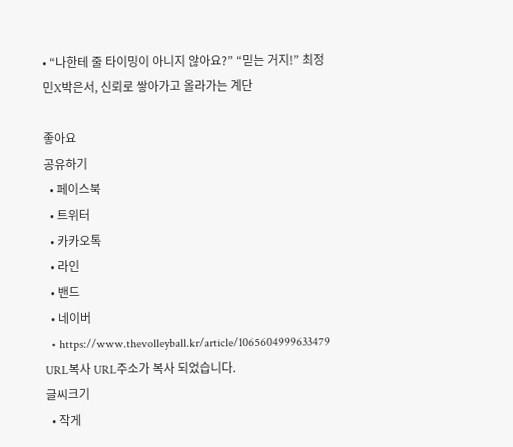• “나한테 줄 타이밍이 아니지 않아요?” “믿는 거지!” 최정민X박은서, 신뢰로 쌓아가고 올라가는 계단

좋아요
공유하기
  • 페이스북
  • 트위터
  • 카카오톡
  • 라인
  • 밴드
  • 네이버
  • https://www.thevolleyball.kr/article/1065604999633479 URL복사 URL주소가 복사 되었습니다.
글씨크기
  • 작게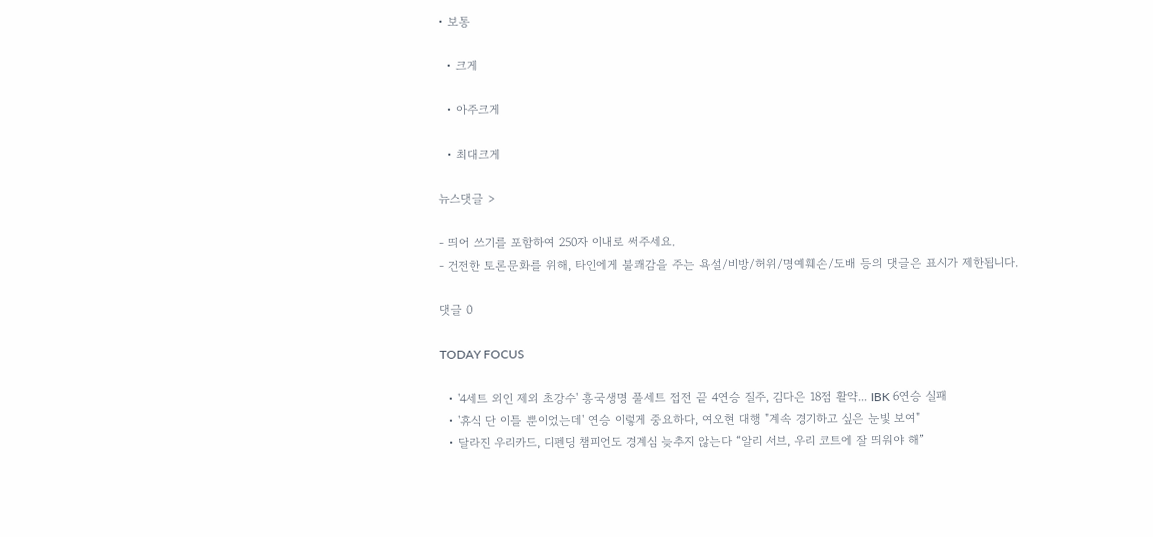• 보통

  • 크게

  • 아주크게

  • 최대크게

뉴스댓글 >

- 띄어 쓰기를 포함하여 250자 이내로 써주세요.
- 건전한 토론문화를 위해, 타인에게 불쾌감을 주는 욕설/비방/허위/명예훼손/도배 등의 댓글은 표시가 제한됩니다.

댓글 0

TODAY FOCUS

  • '4세트 외인 제외 초강수' 흥국생명 풀세트 접전 끝 4연승 질주, 김다은 18점 활약... IBK 6연승 실패
  • '휴식 단 이틀 뿐이었는데' 연승 이렇게 중요하다, 여오현 대행 "계속 경기하고 싶은 눈빛 보여"
  • 달라진 우리카드, 디펜딩 챔피언도 경계심 늦추지 않는다 “알리 서브, 우리 코트에 잘 띄워야 해”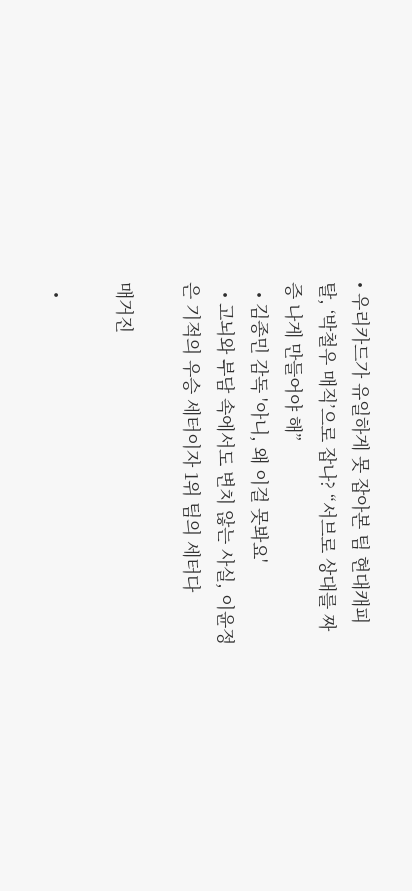• 우리카드가 유일하게 못 잡아본 팀 현대캐피탈, ‘박철우 매직’으로 잡나? “서브로 상대를 짜증 나게 만들어야 해”
  • 김종민 감독 '아니, 왜 이걸 못봐요'
  • 고뇌와 부담 속에서도 변치 않는 사실, 이윤정은 기적의 우승 세터이자 1위 팀의 세터다

매거진

  •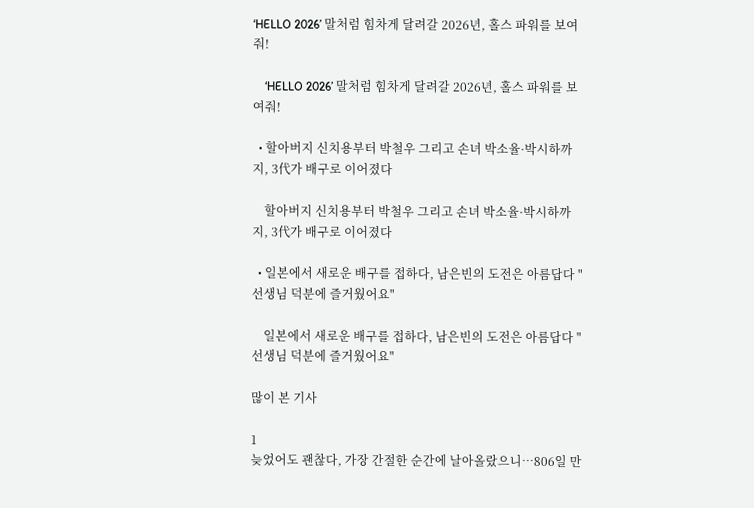‘HELLO 2026’ 말처럼 힘차게 달려갈 2026년, 홀스 파워를 보여줘!

    ‘HELLO 2026’ 말처럼 힘차게 달려갈 2026년, 홀스 파워를 보여줘!

  • 할아버지 신치용부터 박철우 그리고 손녀 박소율·박시하까지, 3代가 배구로 이어졌다

    할아버지 신치용부터 박철우 그리고 손녀 박소율·박시하까지, 3代가 배구로 이어졌다

  • 일본에서 새로운 배구를 접하다, 남은빈의 도전은 아름답다 "선생님 덕분에 즐거웠어요"

    일본에서 새로운 배구를 접하다, 남은빈의 도전은 아름답다 "선생님 덕분에 즐거웠어요"

많이 본 기사

1
늦었어도 괜찮다, 가장 간절한 순간에 날아올랐으니…806일 만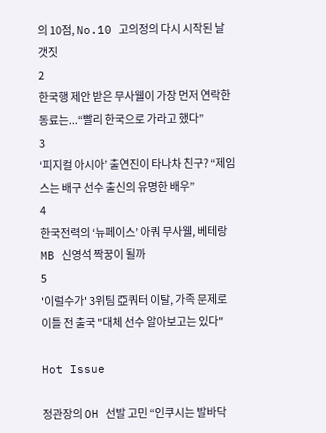의 10점, No.10 고의정의 다시 시작된 날갯짓
2
한국행 제안 받은 무사웰이 가장 먼저 연락한 동료는...“빨리 한국으로 가라고 했다”
3
‘피지컬 아시아’ 출연진이 타나차 친구? “제임스는 배구 선수 출신의 유명한 배우”
4
한국전력의 ‘뉴페이스’ 아쿼 무사웰, 베테랑 MB 신영석 짝꿍이 될까
5
'이럴수가' 3위팀 亞쿼터 이탈, 가족 문제로 이틀 전 출국 "대체 선수 알아보고는 있다"

Hot Issue

정관장의 OH 선발 고민 “인쿠시는 발바닥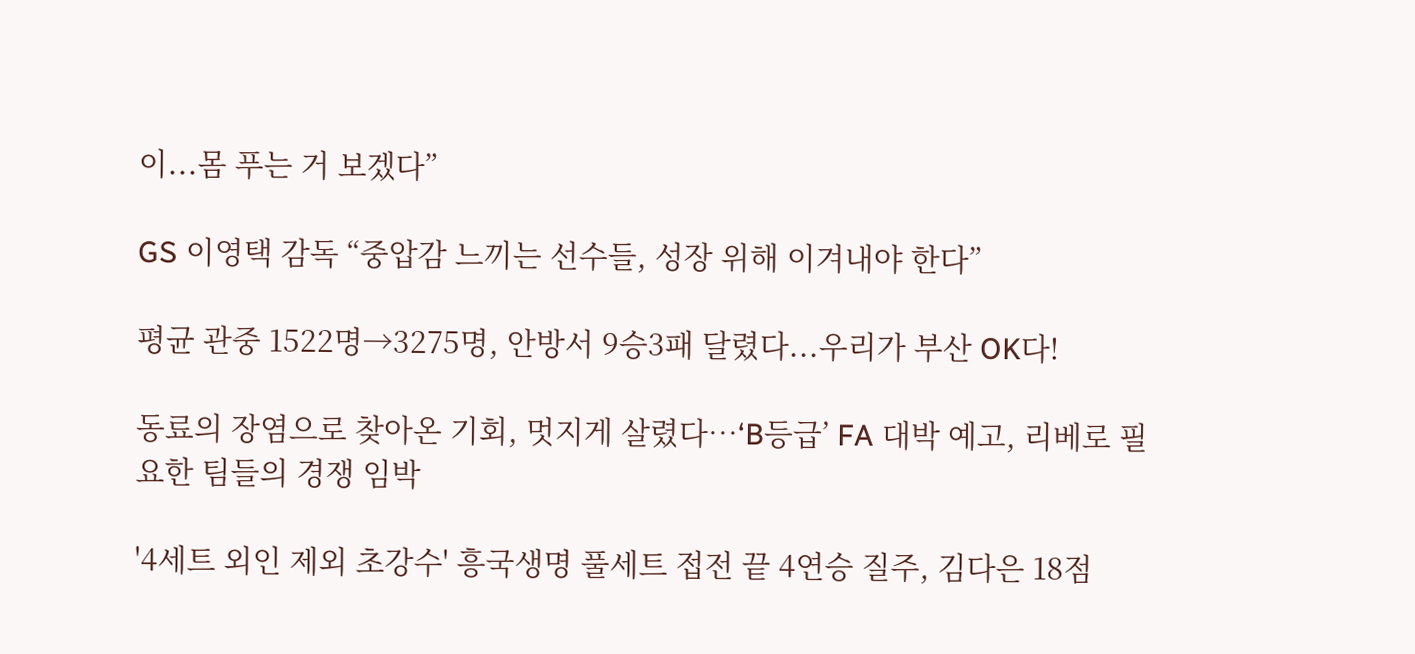이...몸 푸는 거 보겠다”

GS 이영택 감독 “중압감 느끼는 선수들, 성장 위해 이겨내야 한다”

평균 관중 1522명→3275명, 안방서 9승3패 달렸다...우리가 부산 OK다!

동료의 장염으로 찾아온 기회, 멋지게 살렸다…‘B등급’ FA 대박 예고, 리베로 필요한 팀들의 경쟁 임박

'4세트 외인 제외 초강수' 흥국생명 풀세트 접전 끝 4연승 질주, 김다은 18점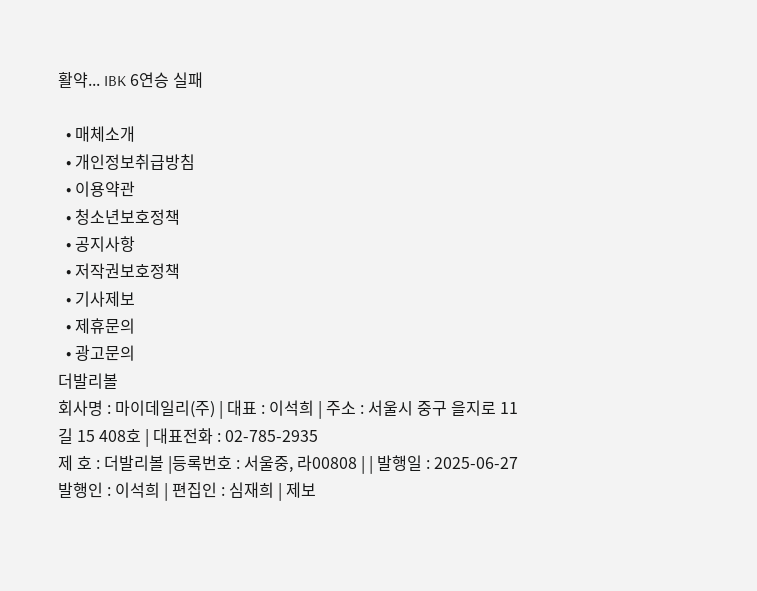활약... IBK 6연승 실패

  • 매체소개
  • 개인정보취급방침
  • 이용약관
  • 청소년보호정책
  • 공지사항
  • 저작권보호정책
  • 기사제보
  • 제휴문의
  • 광고문의
더발리볼
회사명 : 마이데일리(주) | 대표 : 이석희 | 주소 : 서울시 중구 을지로 11길 15 408호 | 대표전화 : 02-785-2935
제 호 : 더발리볼 |등록번호 : 서울중, 라00808 | | 발행일 : 2025-06-27
발행인 : 이석희 | 편집인 : 심재희 | 제보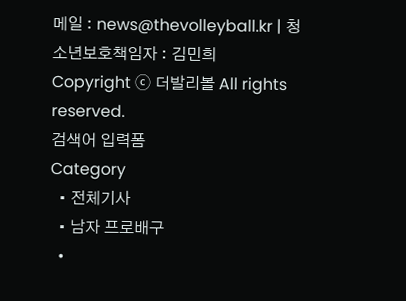메일 : news@thevolleyball.kr | 청소년보호책임자 : 김민희
Copyright ⓒ 더발리볼 All rights reserved.
검색어 입력폼
Category
  • 전체기사
  • 남자 프로배구
  •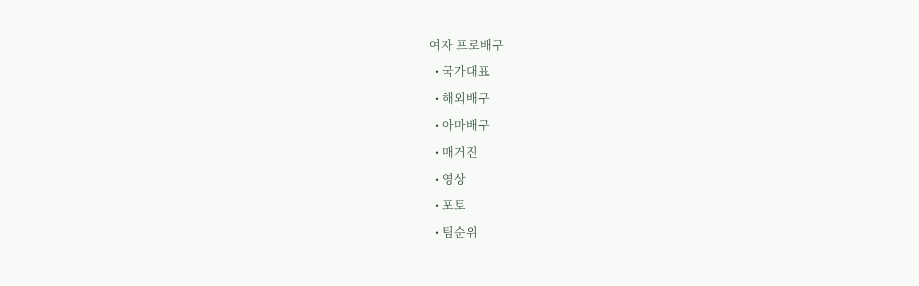여자 프로배구
  • 국가대표
  • 해외배구
  • 아마배구
  • 매거진
  • 영상
  • 포토
  • 팀순위